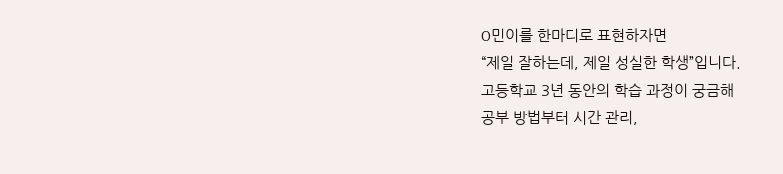O민이를 한마디로 표현하자면
“제일 잘하는데, 제일 성실한 학생”입니다.
고등학교 3년 동안의 학습 과정이 궁금해
공부 방법부터 시간 관리,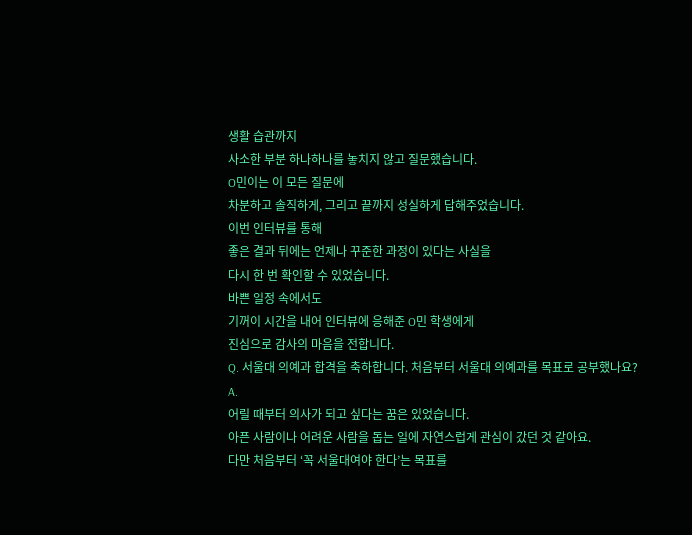생활 습관까지
사소한 부분 하나하나를 놓치지 않고 질문했습니다.
O민이는 이 모든 질문에
차분하고 솔직하게, 그리고 끝까지 성실하게 답해주었습니다.
이번 인터뷰를 통해
좋은 결과 뒤에는 언제나 꾸준한 과정이 있다는 사실을
다시 한 번 확인할 수 있었습니다.
바쁜 일정 속에서도
기꺼이 시간을 내어 인터뷰에 응해준 O민 학생에게
진심으로 감사의 마음을 전합니다.
Q. 서울대 의예과 합격을 축하합니다. 처음부터 서울대 의예과를 목표로 공부했나요?
A.
어릴 때부터 의사가 되고 싶다는 꿈은 있었습니다.
아픈 사람이나 어려운 사람을 돕는 일에 자연스럽게 관심이 갔던 것 같아요.
다만 처음부터 ‘꼭 서울대여야 한다’는 목표를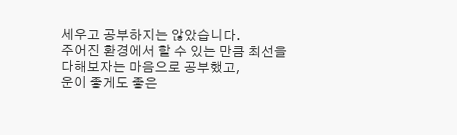세우고 공부하지는 않았습니다.
주어진 환경에서 할 수 있는 만큼 최선을 다해보자는 마음으로 공부했고,
운이 좋게도 좋은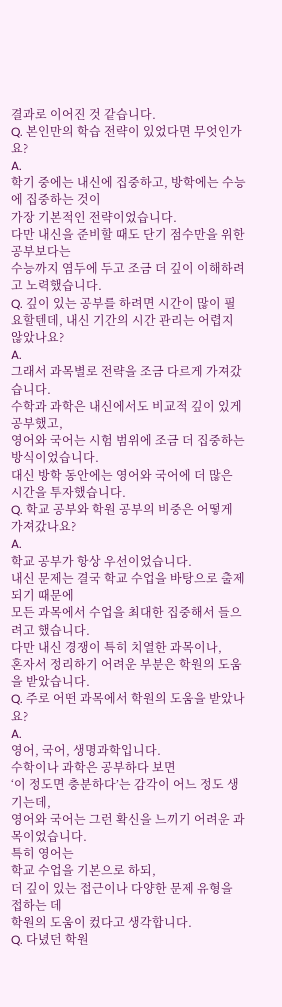결과로 이어진 것 같습니다.
Q. 본인만의 학습 전략이 있었다면 무엇인가요?
A.
학기 중에는 내신에 집중하고, 방학에는 수능에 집중하는 것이
가장 기본적인 전략이었습니다.
다만 내신을 준비할 때도 단기 점수만을 위한 공부보다는
수능까지 염두에 두고 조금 더 깊이 이해하려고 노력했습니다.
Q. 깊이 있는 공부를 하려면 시간이 많이 필요할텐데, 내신 기간의 시간 관리는 어렵지 않았나요?
A.
그래서 과목별로 전략을 조금 다르게 가져갔습니다.
수학과 과학은 내신에서도 비교적 깊이 있게 공부했고,
영어와 국어는 시험 범위에 조금 더 집중하는 방식이었습니다.
대신 방학 동안에는 영어와 국어에 더 많은 시간을 투자했습니다.
Q. 학교 공부와 학원 공부의 비중은 어떻게 가져갔나요?
A.
학교 공부가 항상 우선이었습니다.
내신 문제는 결국 학교 수업을 바탕으로 출제되기 때문에
모든 과목에서 수업을 최대한 집중해서 들으려고 했습니다.
다만 내신 경쟁이 특히 치열한 과목이나,
혼자서 정리하기 어려운 부분은 학원의 도움을 받았습니다.
Q. 주로 어떤 과목에서 학원의 도움을 받았나요?
A.
영어, 국어, 생명과학입니다.
수학이나 과학은 공부하다 보면
‘이 정도면 충분하다’는 감각이 어느 정도 생기는데,
영어와 국어는 그런 확신을 느끼기 어려운 과목이었습니다.
특히 영어는
학교 수업을 기본으로 하되,
더 깊이 있는 접근이나 다양한 문제 유형을 접하는 데
학원의 도움이 컸다고 생각합니다.
Q. 다녔던 학원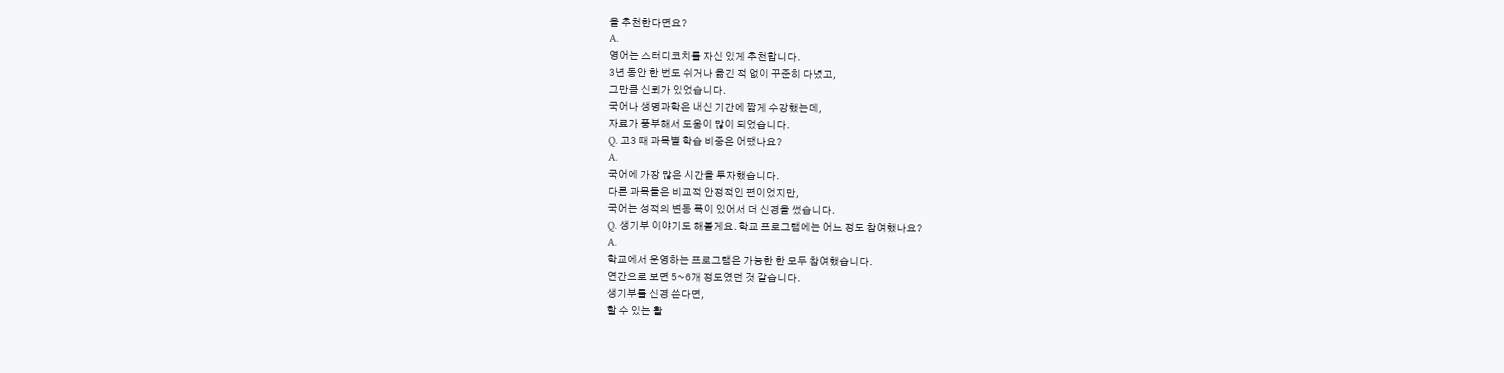을 추천한다면요?
A.
영어는 스터디코치를 자신 있게 추천합니다.
3년 동안 한 번도 쉬거나 옮긴 적 없이 꾸준히 다녔고,
그만큼 신뢰가 있었습니다.
국어나 생명과학은 내신 기간에 짧게 수강했는데,
자료가 풍부해서 도움이 많이 되었습니다.
Q. 고3 때 과목별 학습 비중은 어땠나요?
A.
국어에 가장 많은 시간을 투자했습니다.
다른 과목들은 비교적 안정적인 편이었지만,
국어는 성적의 변동 폭이 있어서 더 신경을 썼습니다.
Q. 생기부 이야기도 해볼게요. 학교 프로그램에는 어느 정도 참여했나요?
A.
학교에서 운영하는 프로그램은 가능한 한 모두 참여했습니다.
연간으로 보면 5~6개 정도였던 것 같습니다.
생기부를 신경 쓴다면,
할 수 있는 활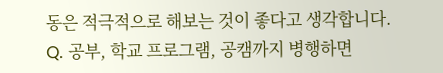동은 적극적으로 해보는 것이 좋다고 생각합니다.
Q. 공부, 학교 프로그램, 공캠까지 병행하면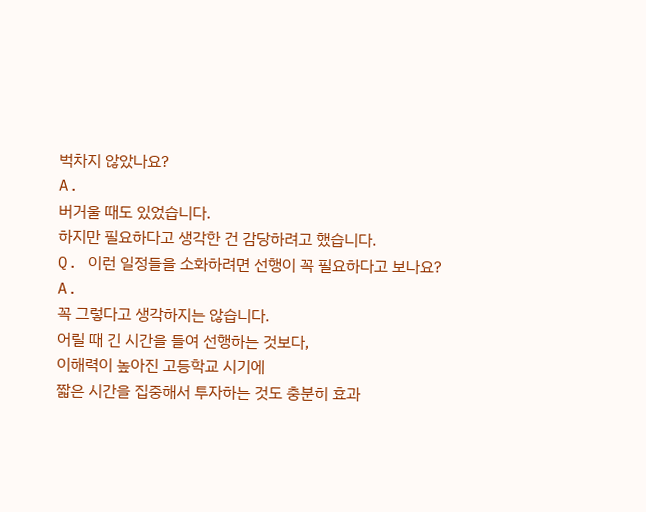벅차지 않았나요?
A.
버거울 때도 있었습니다.
하지만 필요하다고 생각한 건 감당하려고 했습니다.
Q. 이런 일정들을 소화하려면 선행이 꼭 필요하다고 보나요?
A.
꼭 그렇다고 생각하지는 않습니다.
어릴 때 긴 시간을 들여 선행하는 것보다,
이해력이 높아진 고등학교 시기에
짧은 시간을 집중해서 투자하는 것도 충분히 효과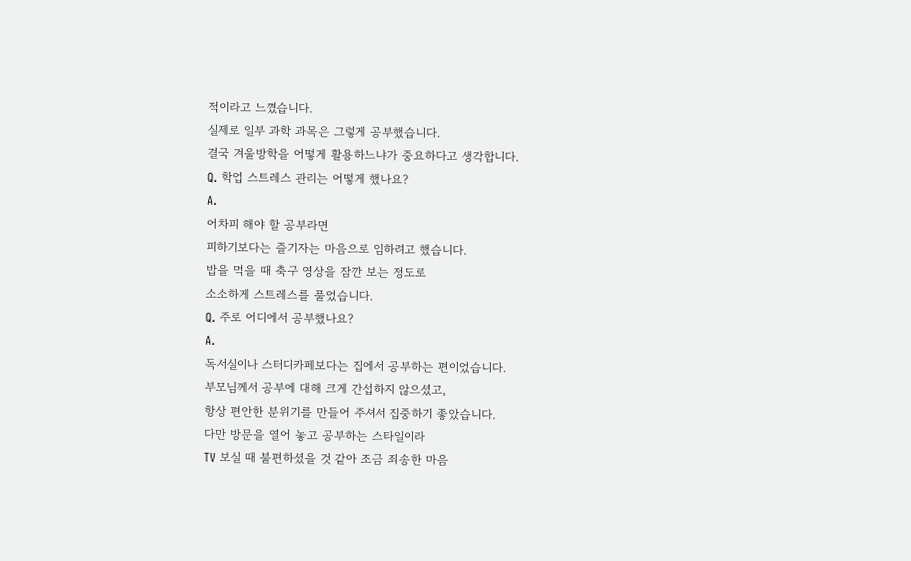적이라고 느꼈습니다.
실제로 일부 과학 과목은 그렇게 공부했습니다.
결국 겨울방학을 어떻게 활용하느냐가 중요하다고 생각합니다.
Q. 학업 스트레스 관리는 어떻게 했나요?
A.
어차피 해야 할 공부라면
피하기보다는 즐기자는 마음으로 임하려고 했습니다.
밥을 먹을 때 축구 영상을 잠깐 보는 정도로
소소하게 스트레스를 풀었습니다.
Q. 주로 어디에서 공부했나요?
A.
독서실이나 스터디카페보다는 집에서 공부하는 편이었습니다.
부모님께서 공부에 대해 크게 간섭하지 않으셨고,
항상 편안한 분위기를 만들어 주셔서 집중하기 좋았습니다.
다만 방문을 열어 놓고 공부하는 스타일이라
TV 보실 때 불편하셨을 것 같아 조금 죄송한 마음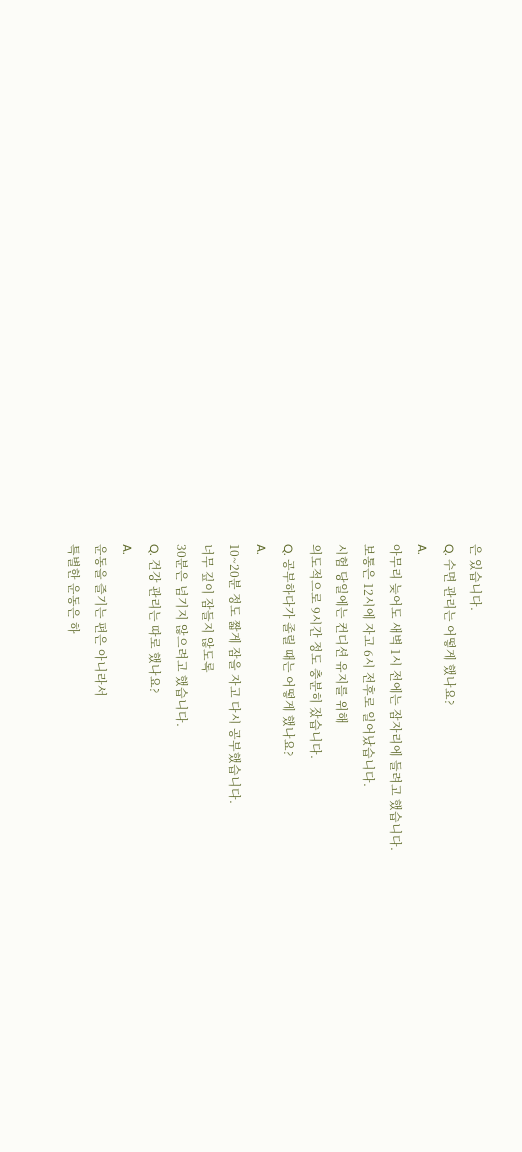은 있습니다.
Q. 수면 관리는 어떻게 했나요?
A.
아무리 늦어도 새벽 1시 전에는 잠자리에 들려고 했습니다.
보통은 12시에 자고 6시 전후로 일어났습니다.
시험 당일에는 컨디션 유지를 위해
의도적으로 9시간 정도 충분히 잤습니다.
Q. 공부하다가 졸릴 때는 어떻게 했나요?
A.
10~20분 정도 짧게 잠을 자고 다시 공부했습니다.
너무 깊이 잠들지 않도록
30분은 넘기지 않으려고 했습니다.
Q. 건강 관리는 따로 했나요?
A.
운동을 즐기는 편은 아니라서
특별한 운동은 하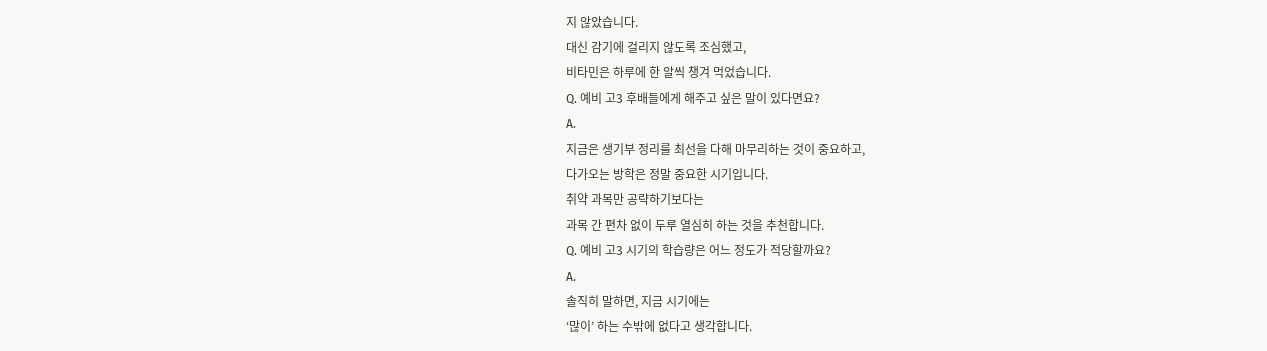지 않았습니다.
대신 감기에 걸리지 않도록 조심했고,
비타민은 하루에 한 알씩 챙겨 먹었습니다.
Q. 예비 고3 후배들에게 해주고 싶은 말이 있다면요?
A.
지금은 생기부 정리를 최선을 다해 마무리하는 것이 중요하고,
다가오는 방학은 정말 중요한 시기입니다.
취약 과목만 공략하기보다는
과목 간 편차 없이 두루 열심히 하는 것을 추천합니다.
Q. 예비 고3 시기의 학습량은 어느 정도가 적당할까요?
A.
솔직히 말하면, 지금 시기에는
‘많이’ 하는 수밖에 없다고 생각합니다.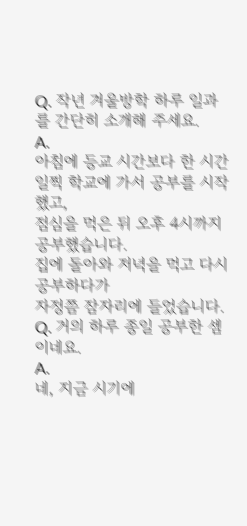Q. 작년 겨울방학 하루 일과를 간단히 소개해 주세요.
A.
아침에 등교 시간보다 한 시간 일찍 학교에 가서 공부를 시작했고,
점심을 먹은 뒤 오후 4시까지 공부했습니다.
집에 돌아와 저녁을 먹고 다시 공부하다가
자정쯤 잠자리에 들었습니다.
Q. 거의 하루 종일 공부한 셈이네요.
A.
네, 지금 시기에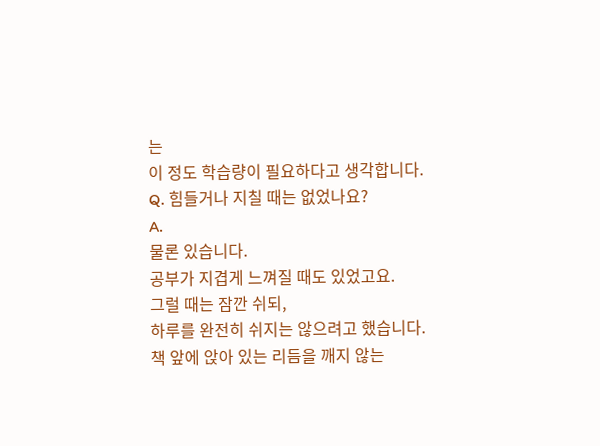는
이 정도 학습량이 필요하다고 생각합니다.
Q. 힘들거나 지칠 때는 없었나요?
A.
물론 있습니다.
공부가 지겹게 느껴질 때도 있었고요.
그럴 때는 잠깐 쉬되,
하루를 완전히 쉬지는 않으려고 했습니다.
책 앞에 앉아 있는 리듬을 깨지 않는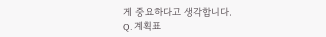게 중요하다고 생각합니다.
Q. 계획표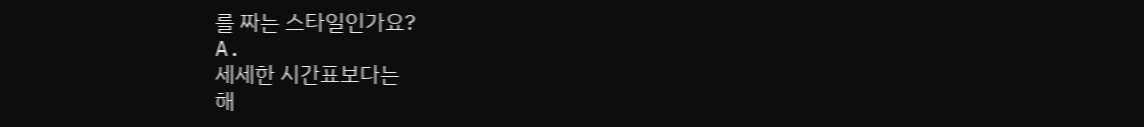를 짜는 스타일인가요?
A.
세세한 시간표보다는
해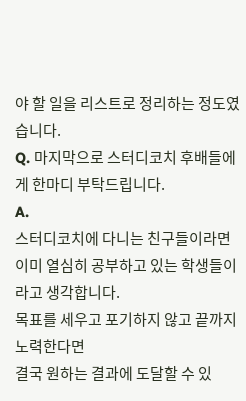야 할 일을 리스트로 정리하는 정도였습니다.
Q. 마지막으로 스터디코치 후배들에게 한마디 부탁드립니다.
A.
스터디코치에 다니는 친구들이라면
이미 열심히 공부하고 있는 학생들이라고 생각합니다.
목표를 세우고 포기하지 않고 끝까지 노력한다면
결국 원하는 결과에 도달할 수 있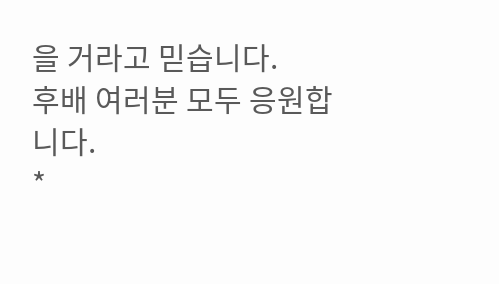을 거라고 믿습니다.
후배 여러분 모두 응원합니다.
*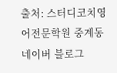출처: 스터디코치영어전문학원 중계동 네이버 블로그